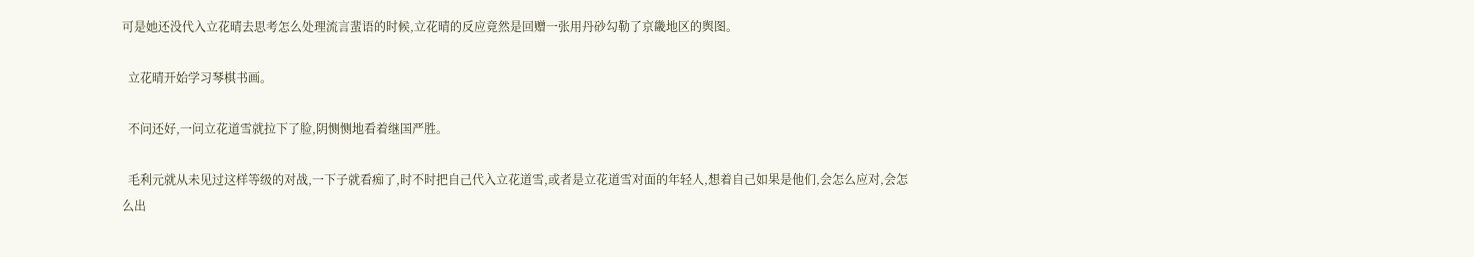可是她还没代入立花晴去思考怎么处理流言蜚语的时候,立花晴的反应竟然是回赠一张用丹砂勾勒了京畿地区的舆图。

  立花晴开始学习琴棋书画。

  不问还好,一问立花道雪就拉下了脸,阴恻恻地看着继国严胜。

  毛利元就从未见过这样等级的对战,一下子就看痴了,时不时把自己代入立花道雪,或者是立花道雪对面的年轻人,想着自己如果是他们,会怎么应对,会怎么出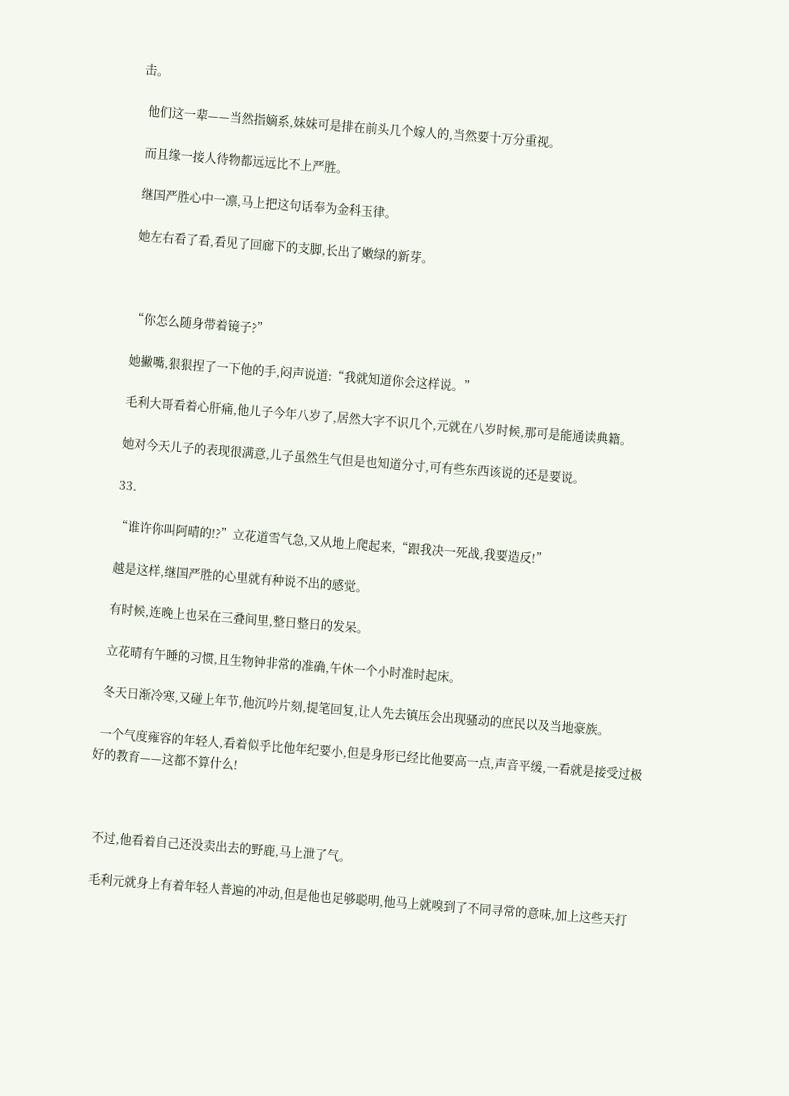击。

  他们这一辈——当然指嫡系,妹妹可是排在前头几个嫁人的,当然要十万分重视。

  而且缘一接人待物都远远比不上严胜。

  继国严胜心中一凛,马上把这句话奉为金科玉律。

  她左右看了看,看见了回廊下的支脚,长出了嫩绿的新芽。



  “你怎么随身带着镜子?”

  她撇嘴,狠狠捏了一下他的手,闷声说道:“我就知道你会这样说。”

  毛利大哥看着心肝痛,他儿子今年八岁了,居然大字不识几个,元就在八岁时候,那可是能通读典籍。

  她对今天儿子的表现很满意,儿子虽然生气但是也知道分寸,可有些东西该说的还是要说。

  33.

  “谁许你叫阿晴的!?”立花道雪气急,又从地上爬起来,“跟我决一死战,我要造反!”

  越是这样,继国严胜的心里就有种说不出的感觉。

  有时候,连晚上也呆在三叠间里,整日整日的发呆。

  立花晴有午睡的习惯,且生物钟非常的准确,午休一个小时准时起床。

  冬天日渐冷寒,又碰上年节,他沉吟片刻,提笔回复,让人先去镇压会出现骚动的庶民以及当地豪族。

  一个气度雍容的年轻人,看着似乎比他年纪要小,但是身形已经比他要高一点,声音平缓,一看就是接受过极好的教育——这都不算什么!



  不过,他看着自己还没卖出去的野鹿,马上泄了气。

  毛利元就身上有着年轻人普遍的冲动,但是他也足够聪明,他马上就嗅到了不同寻常的意味,加上这些天打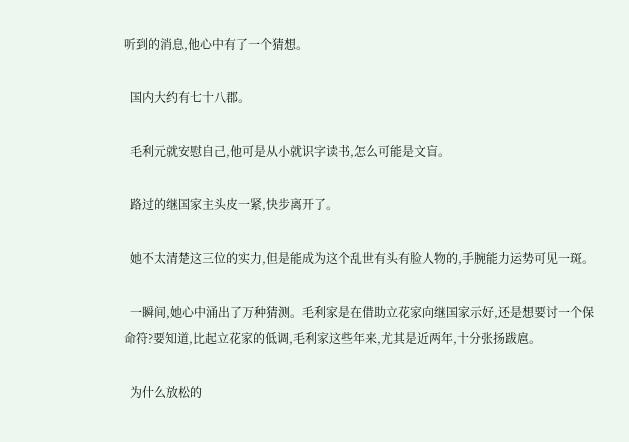听到的消息,他心中有了一个猜想。

  国内大约有七十八郡。

  毛利元就安慰自己,他可是从小就识字读书,怎么可能是文盲。

  路过的继国家主头皮一紧,快步离开了。

  她不太清楚这三位的实力,但是能成为这个乱世有头有脸人物的,手腕能力运势可见一斑。

  一瞬间,她心中涌出了万种猜测。毛利家是在借助立花家向继国家示好,还是想要讨一个保命符?要知道,比起立花家的低调,毛利家这些年来,尤其是近两年,十分张扬跋扈。

  为什么放松的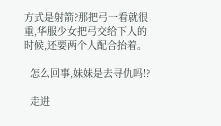方式是射箭?那把弓一看就很重,华服少女把弓交给下人的时候,还要两个人配合抬着。

  怎么回事,妹妹是去寻仇吗!?

  走进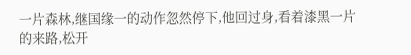一片森林,继国缘一的动作忽然停下,他回过身,看着漆黑一片的来路,松开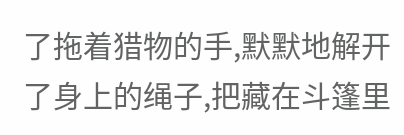了拖着猎物的手,默默地解开了身上的绳子,把藏在斗篷里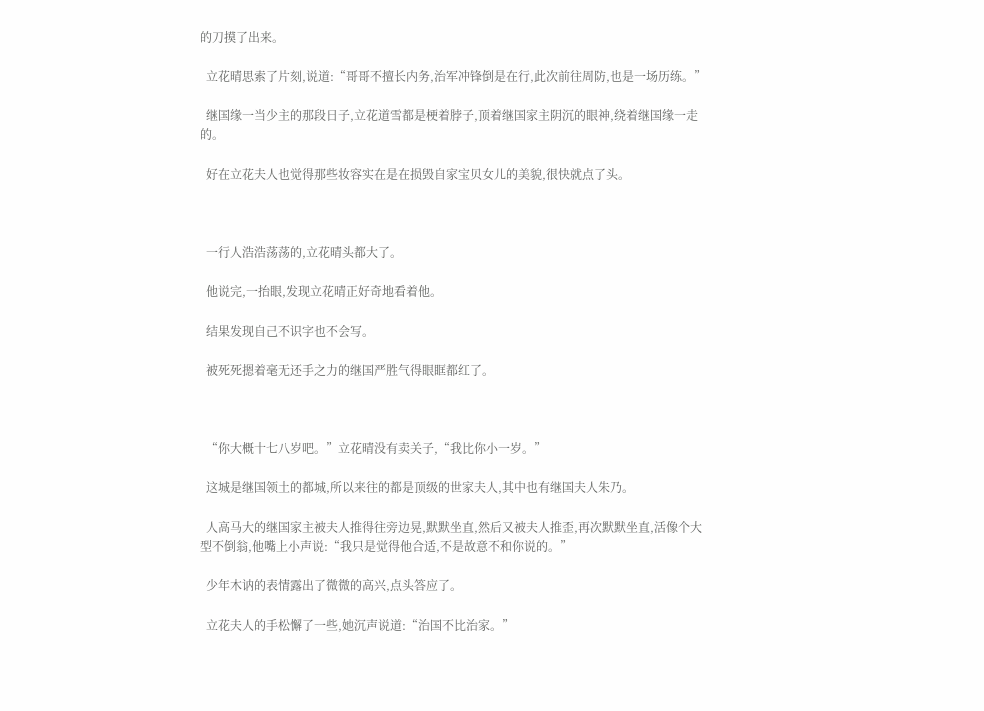的刀摸了出来。

  立花晴思索了片刻,说道:“哥哥不擅长内务,治军冲锋倒是在行,此次前往周防,也是一场历练。”

  继国缘一当少主的那段日子,立花道雪都是梗着脖子,顶着继国家主阴沉的眼神,绕着继国缘一走的。

  好在立花夫人也觉得那些妆容实在是在损毁自家宝贝女儿的美貌,很快就点了头。



  一行人浩浩荡荡的,立花晴头都大了。

  他说完,一抬眼,发现立花晴正好奇地看着他。

  结果发现自己不识字也不会写。

  被死死摁着毫无还手之力的继国严胜气得眼眶都红了。



  “你大概十七八岁吧。”立花晴没有卖关子,“我比你小一岁。”

  这城是继国领土的都城,所以来往的都是顶级的世家夫人,其中也有继国夫人朱乃。

  人高马大的继国家主被夫人推得往旁边晃,默默坐直,然后又被夫人推歪,再次默默坐直,活像个大型不倒翁,他嘴上小声说:“我只是觉得他合适,不是故意不和你说的。”

  少年木讷的表情露出了微微的高兴,点头答应了。

  立花夫人的手松懈了一些,她沉声说道:“治国不比治家。”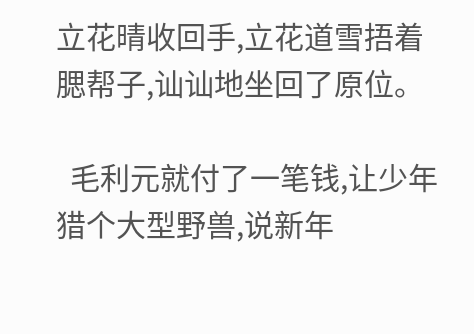立花晴收回手,立花道雪捂着腮帮子,讪讪地坐回了原位。

  毛利元就付了一笔钱,让少年猎个大型野兽,说新年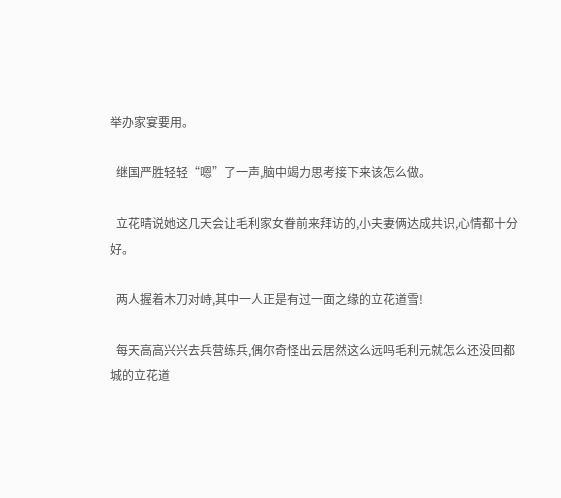举办家宴要用。

  继国严胜轻轻“嗯”了一声,脑中竭力思考接下来该怎么做。

  立花晴说她这几天会让毛利家女眷前来拜访的,小夫妻俩达成共识,心情都十分好。

  两人握着木刀对峙,其中一人正是有过一面之缘的立花道雪!

  每天高高兴兴去兵营练兵,偶尔奇怪出云居然这么远吗毛利元就怎么还没回都城的立花道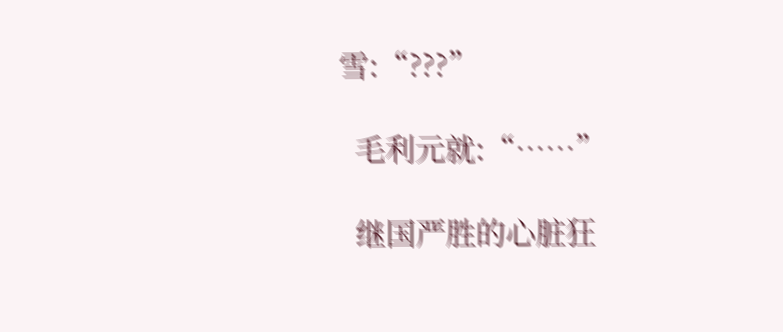雪:“???”

  毛利元就:“……”

  继国严胜的心脏狂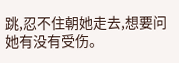跳,忍不住朝她走去,想要问她有没有受伤。